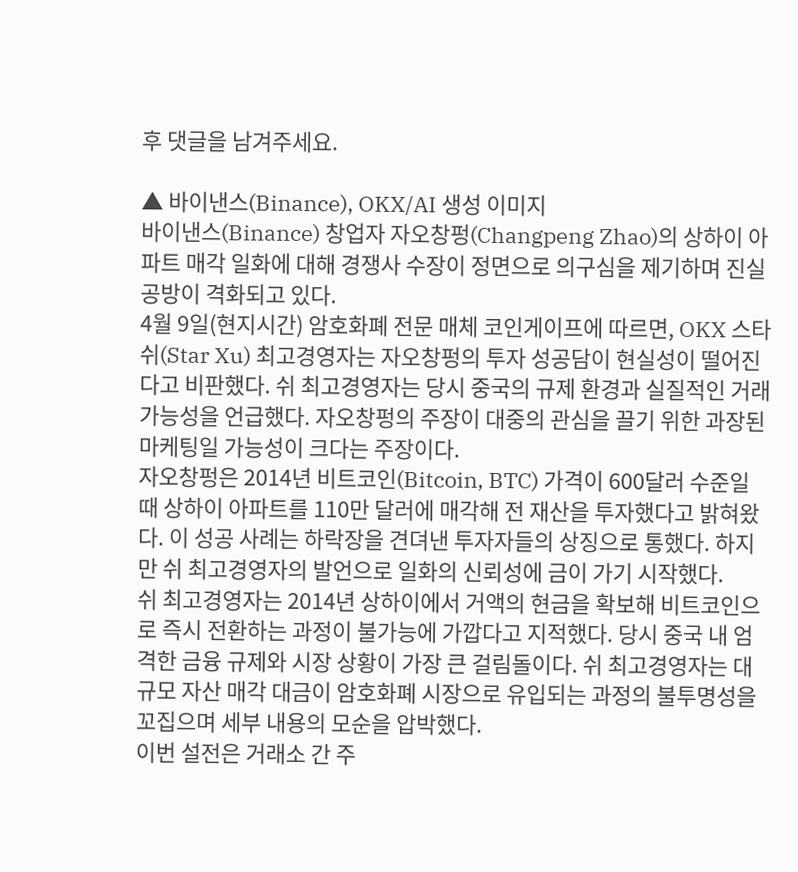후 댓글을 남겨주세요.

▲ 바이낸스(Binance), OKX/AI 생성 이미지
바이낸스(Binance) 창업자 자오창펑(Changpeng Zhao)의 상하이 아파트 매각 일화에 대해 경쟁사 수장이 정면으로 의구심을 제기하며 진실 공방이 격화되고 있다.
4월 9일(현지시간) 암호화폐 전문 매체 코인게이프에 따르면, OKX 스타 쉬(Star Xu) 최고경영자는 자오창펑의 투자 성공담이 현실성이 떨어진다고 비판했다. 쉬 최고경영자는 당시 중국의 규제 환경과 실질적인 거래 가능성을 언급했다. 자오창펑의 주장이 대중의 관심을 끌기 위한 과장된 마케팅일 가능성이 크다는 주장이다.
자오창펑은 2014년 비트코인(Bitcoin, BTC) 가격이 600달러 수준일 때 상하이 아파트를 110만 달러에 매각해 전 재산을 투자했다고 밝혀왔다. 이 성공 사례는 하락장을 견뎌낸 투자자들의 상징으로 통했다. 하지만 쉬 최고경영자의 발언으로 일화의 신뢰성에 금이 가기 시작했다.
쉬 최고경영자는 2014년 상하이에서 거액의 현금을 확보해 비트코인으로 즉시 전환하는 과정이 불가능에 가깝다고 지적했다. 당시 중국 내 엄격한 금융 규제와 시장 상황이 가장 큰 걸림돌이다. 쉬 최고경영자는 대규모 자산 매각 대금이 암호화폐 시장으로 유입되는 과정의 불투명성을 꼬집으며 세부 내용의 모순을 압박했다.
이번 설전은 거래소 간 주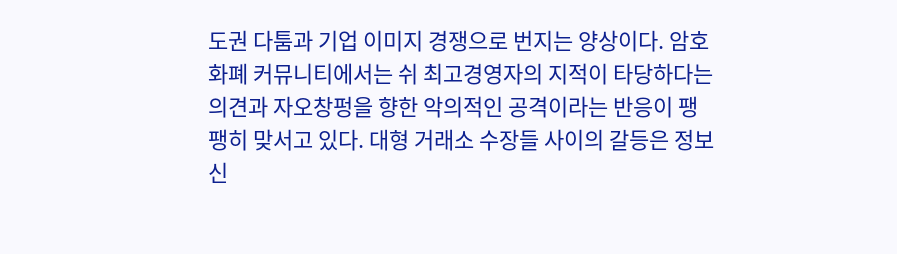도권 다툼과 기업 이미지 경쟁으로 번지는 양상이다. 암호화폐 커뮤니티에서는 쉬 최고경영자의 지적이 타당하다는 의견과 자오창펑을 향한 악의적인 공격이라는 반응이 팽팽히 맞서고 있다. 대형 거래소 수장들 사이의 갈등은 정보 신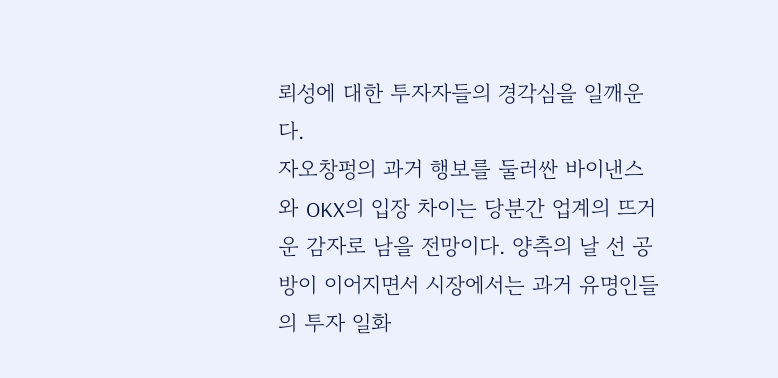뢰성에 대한 투자자들의 경각심을 일깨운다.
자오창펑의 과거 행보를 둘러싼 바이낸스와 OKX의 입장 차이는 당분간 업계의 뜨거운 감자로 남을 전망이다. 양측의 날 선 공방이 이어지면서 시장에서는 과거 유명인들의 투자 일화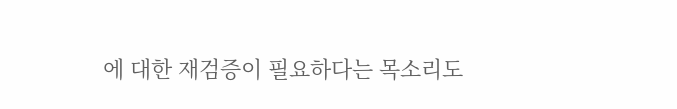에 대한 재검증이 필요하다는 목소리도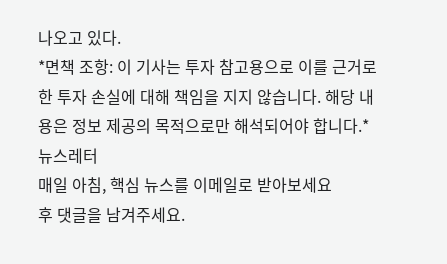나오고 있다.
*면책 조항: 이 기사는 투자 참고용으로 이를 근거로 한 투자 손실에 대해 책임을 지지 않습니다. 해당 내용은 정보 제공의 목적으로만 해석되어야 합니다.*
뉴스레터
매일 아침, 핵심 뉴스를 이메일로 받아보세요
후 댓글을 남겨주세요.